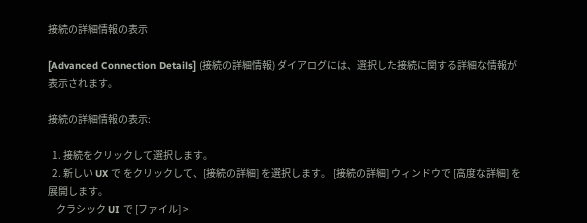接続の詳細情報の表示

[Advanced Connection Details] (接続の詳細情報) ダイアログには、選択した接続に関する詳細な情報が表示されます。

接続の詳細情報の表示:

  1. 接続をクリックして選択します。
  2. 新しい UX で をクリックして、[接続の詳細] を選択します。 [接続の詳細] ウィンドウで [高度な詳細] を展開します。
    クラシック UI で [ファイル] >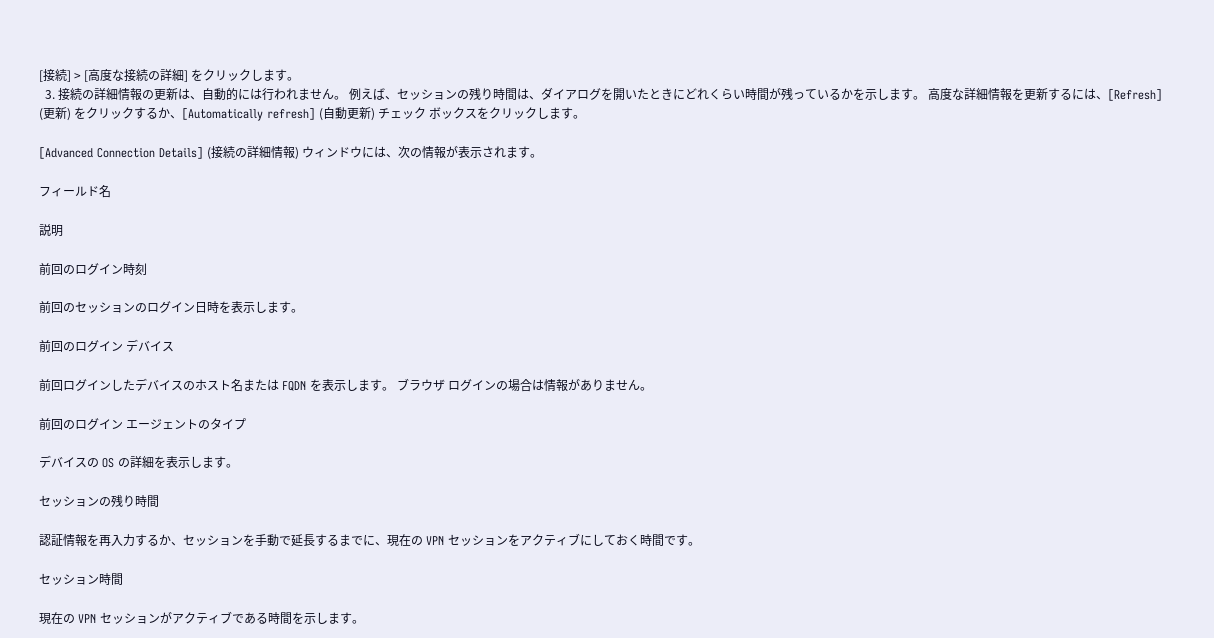[接続] > [高度な接続の詳細] をクリックします。
  3. 接続の詳細情報の更新は、自動的には行われません。 例えば、セッションの残り時間は、ダイアログを開いたときにどれくらい時間が残っているかを示します。 高度な詳細情報を更新するには、[Refresh] (更新) をクリックするか、[Automatically refresh] (自動更新) チェック ボックスをクリックします。

[Advanced Connection Details] (接続の詳細情報) ウィンドウには、次の情報が表示されます。

フィールド名

説明

前回のログイン時刻

前回のセッションのログイン日時を表示します。

前回のログイン デバイス

前回ログインしたデバイスのホスト名または FQDN を表示します。 ブラウザ ログインの場合は情報がありません。

前回のログイン エージェントのタイプ

デバイスの OS の詳細を表示します。

セッションの残り時間

認証情報を再入力するか、セッションを手動で延長するまでに、現在の VPN セッションをアクティブにしておく時間です。

セッション時間

現在の VPN セッションがアクティブである時間を示します。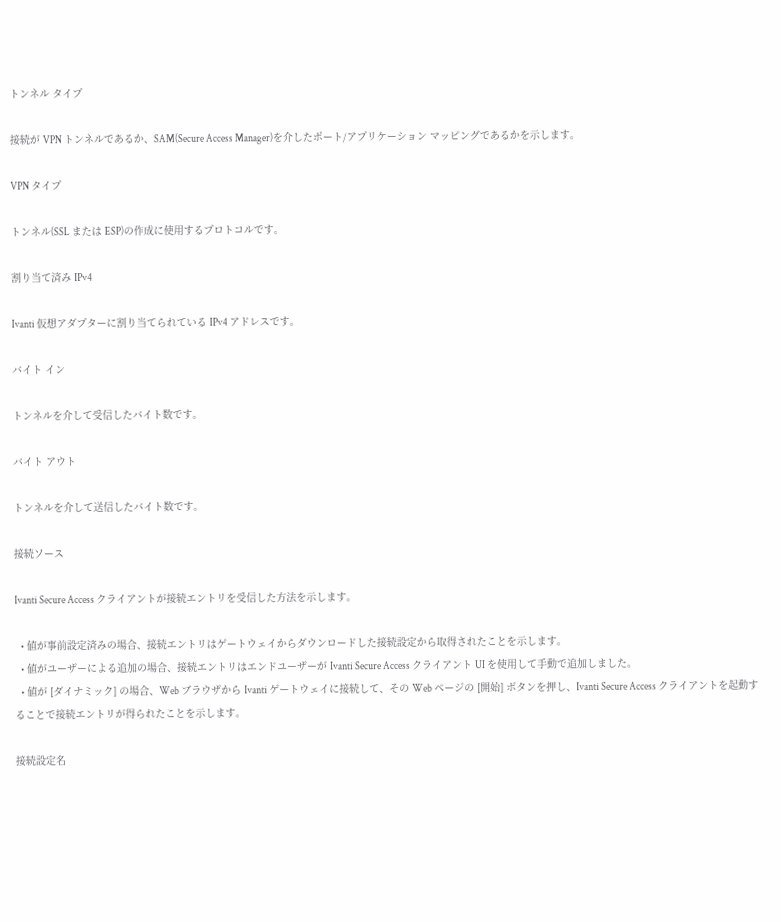トンネル タイプ

接続が VPN トンネルであるか、SAM(Secure Access Manager)を介したポート/アプリケーション マッピングであるかを示します。

VPN タイプ

トンネル(SSL または ESP)の作成に使用するプロトコルです。

割り当て済み IPv4

Ivanti 仮想アダプターに割り当てられている IPv4 アドレスです。

バイト イン

トンネルを介して受信したバイト数です。

バイト アウト

トンネルを介して送信したバイト数です。

接続ソース

Ivanti Secure Access クライアントが接続エントリを受信した方法を示します。

  • 値が事前設定済みの場合、接続エントリはゲートウェイからダウンロードした接続設定から取得されたことを示します。
  • 値がユーザーによる追加の場合、接続エントリはエンドユーザーが Ivanti Secure Access クライアント UI を使用して手動で追加しました。
  • 値が [ダイナミック] の場合、Web ブラウザから Ivanti ゲートウェイに接続して、その Web ページの [開始] ボタンを押し、Ivanti Secure Access クライアントを起動することで接続エントリが得られたことを示します。

接続設定名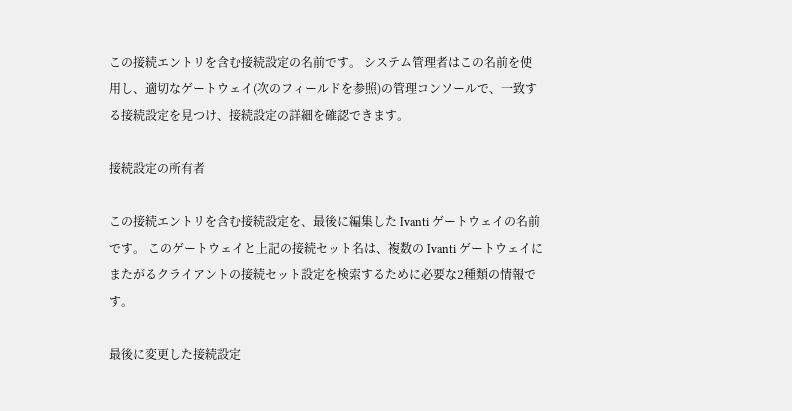この接続エントリを含む接続設定の名前です。 システム管理者はこの名前を使用し、適切なゲートウェイ(次のフィールドを参照)の管理コンソールで、一致する接続設定を見つけ、接続設定の詳細を確認できます。

接続設定の所有者

この接続エントリを含む接続設定を、最後に編集した Ivanti ゲートウェイの名前です。 このゲートウェイと上記の接続セット名は、複数の Ivanti ゲートウェイにまたがるクライアントの接続セット設定を検索するために必要な2種類の情報です。

最後に変更した接続設定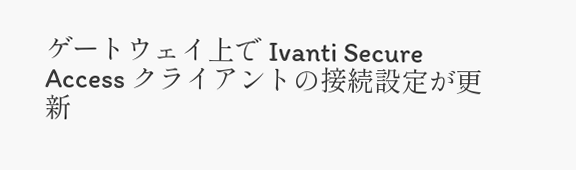ゲートウェイ上で Ivanti Secure Access クライアントの接続設定が更新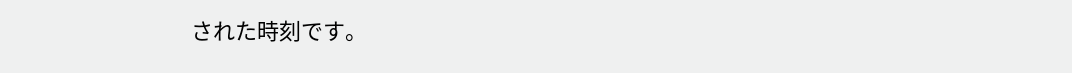された時刻です。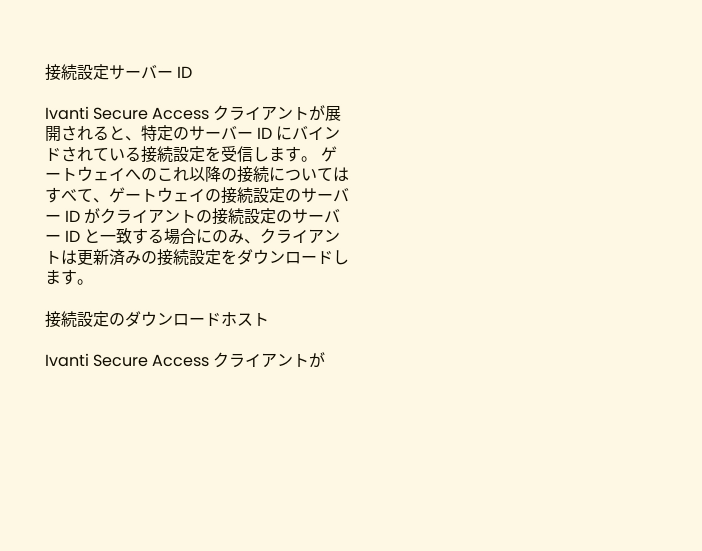接続設定サーバー ID

Ivanti Secure Access クライアントが展開されると、特定のサーバー ID にバインドされている接続設定を受信します。 ゲートウェイへのこれ以降の接続についてはすべて、ゲートウェイの接続設定のサーバー ID がクライアントの接続設定のサーバー ID と一致する場合にのみ、クライアントは更新済みの接続設定をダウンロードします。

接続設定のダウンロードホスト

Ivanti Secure Access クライアントが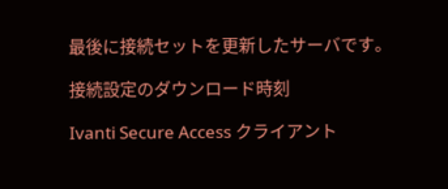最後に接続セットを更新したサーバです。

接続設定のダウンロード時刻

Ivanti Secure Access クライアント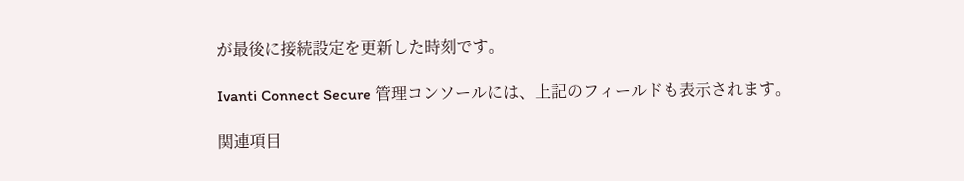が最後に接続設定を更新した時刻です。

Ivanti Connect Secure 管理コンソールには、上記のフィールドも表示されます。

関連項目